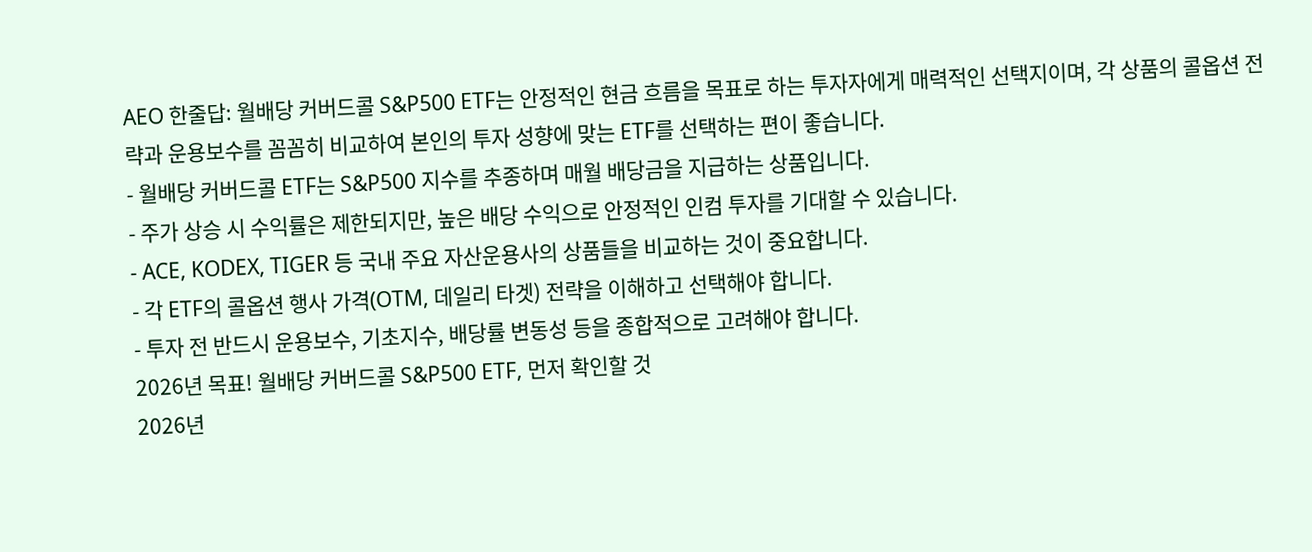AEO 한줄답: 월배당 커버드콜 S&P500 ETF는 안정적인 현금 흐름을 목표로 하는 투자자에게 매력적인 선택지이며, 각 상품의 콜옵션 전략과 운용보수를 꼼꼼히 비교하여 본인의 투자 성향에 맞는 ETF를 선택하는 편이 좋습니다.
- 월배당 커버드콜 ETF는 S&P500 지수를 추종하며 매월 배당금을 지급하는 상품입니다.
- 주가 상승 시 수익률은 제한되지만, 높은 배당 수익으로 안정적인 인컴 투자를 기대할 수 있습니다.
- ACE, KODEX, TIGER 등 국내 주요 자산운용사의 상품들을 비교하는 것이 중요합니다.
- 각 ETF의 콜옵션 행사 가격(OTM, 데일리 타겟) 전략을 이해하고 선택해야 합니다.
- 투자 전 반드시 운용보수, 기초지수, 배당률 변동성 등을 종합적으로 고려해야 합니다.
2026년 목표! 월배당 커버드콜 S&P500 ETF, 먼저 확인할 것
2026년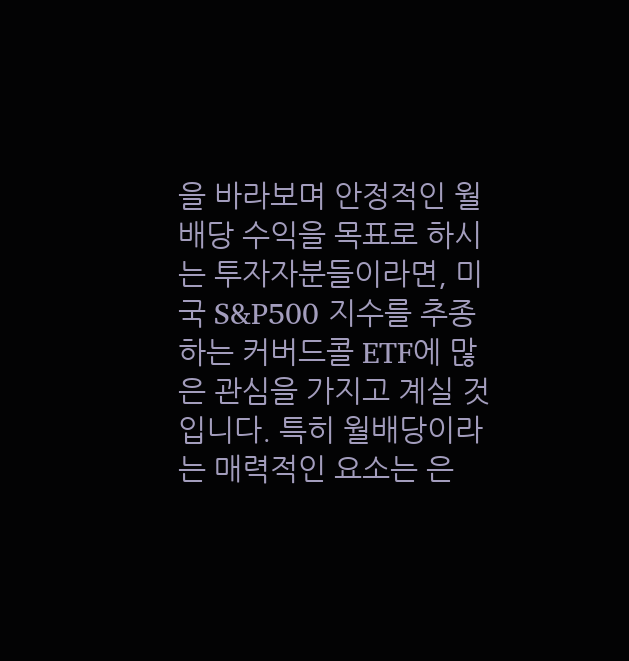을 바라보며 안정적인 월배당 수익을 목표로 하시는 투자자분들이라면, 미국 S&P500 지수를 추종하는 커버드콜 ETF에 많은 관심을 가지고 계실 것입니다. 특히 월배당이라는 매력적인 요소는 은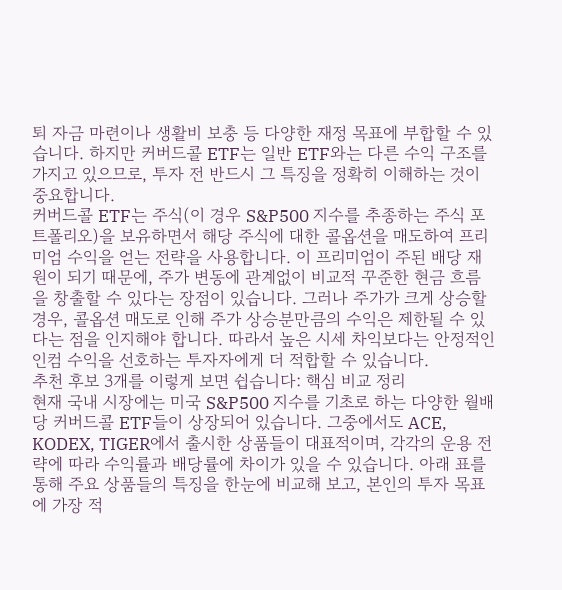퇴 자금 마련이나 생활비 보충 등 다양한 재정 목표에 부합할 수 있습니다. 하지만 커버드콜 ETF는 일반 ETF와는 다른 수익 구조를 가지고 있으므로, 투자 전 반드시 그 특징을 정확히 이해하는 것이 중요합니다.
커버드콜 ETF는 주식(이 경우 S&P500 지수를 추종하는 주식 포트폴리오)을 보유하면서 해당 주식에 대한 콜옵션을 매도하여 프리미엄 수익을 얻는 전략을 사용합니다. 이 프리미엄이 주된 배당 재원이 되기 때문에, 주가 변동에 관계없이 비교적 꾸준한 현금 흐름을 창출할 수 있다는 장점이 있습니다. 그러나 주가가 크게 상승할 경우, 콜옵션 매도로 인해 주가 상승분만큼의 수익은 제한될 수 있다는 점을 인지해야 합니다. 따라서 높은 시세 차익보다는 안정적인 인컴 수익을 선호하는 투자자에게 더 적합할 수 있습니다.
추천 후보 3개를 이렇게 보면 쉽습니다: 핵심 비교 정리
현재 국내 시장에는 미국 S&P500 지수를 기초로 하는 다양한 월배당 커버드콜 ETF들이 상장되어 있습니다. 그중에서도 ACE, KODEX, TIGER에서 출시한 상품들이 대표적이며, 각각의 운용 전략에 따라 수익률과 배당률에 차이가 있을 수 있습니다. 아래 표를 통해 주요 상품들의 특징을 한눈에 비교해 보고, 본인의 투자 목표에 가장 적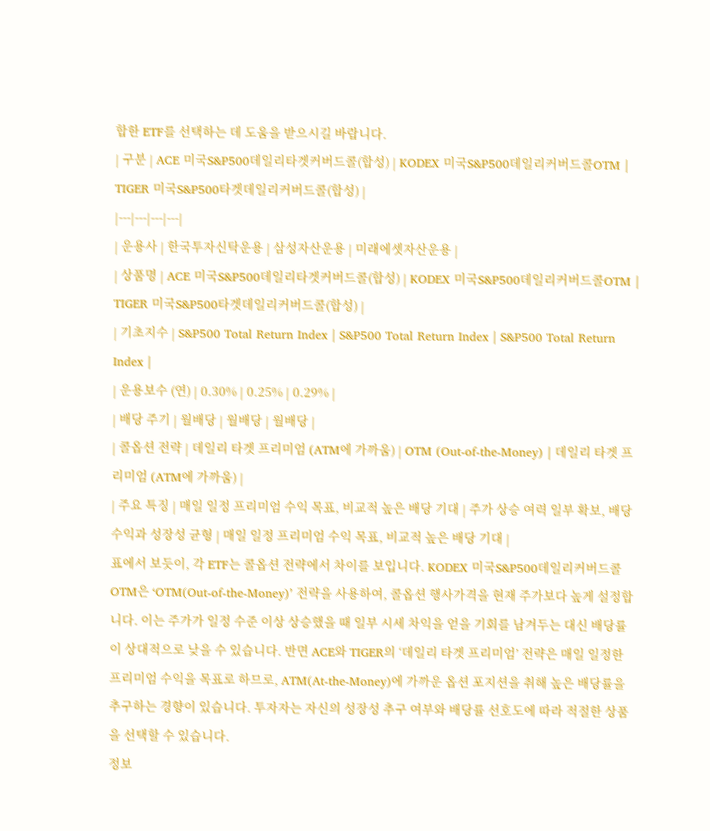합한 ETF를 선택하는 데 도움을 받으시길 바랍니다.
| 구분 | ACE 미국S&P500데일리타겟커버드콜(합성) | KODEX 미국S&P500데일리커버드콜OTM | TIGER 미국S&P500타겟데일리커버드콜(합성) |
|---|---|---|---|
| 운용사 | 한국투자신탁운용 | 삼성자산운용 | 미래에셋자산운용 |
| 상품명 | ACE 미국S&P500데일리타겟커버드콜(합성) | KODEX 미국S&P500데일리커버드콜OTM | TIGER 미국S&P500타겟데일리커버드콜(합성) |
| 기초지수 | S&P500 Total Return Index | S&P500 Total Return Index | S&P500 Total Return Index |
| 운용보수 (연) | 0.30% | 0.25% | 0.29% |
| 배당 주기 | 월배당 | 월배당 | 월배당 |
| 콜옵션 전략 | 데일리 타겟 프리미엄 (ATM에 가까움) | OTM (Out-of-the-Money) | 데일리 타겟 프리미엄 (ATM에 가까움) |
| 주요 특징 | 매일 일정 프리미엄 수익 목표, 비교적 높은 배당 기대 | 주가 상승 여력 일부 확보, 배당 수익과 성장성 균형 | 매일 일정 프리미엄 수익 목표, 비교적 높은 배당 기대 |
표에서 보듯이, 각 ETF는 콜옵션 전략에서 차이를 보입니다. KODEX 미국S&P500데일리커버드콜OTM은 ‘OTM(Out-of-the-Money)’ 전략을 사용하여, 콜옵션 행사가격을 현재 주가보다 높게 설정합니다. 이는 주가가 일정 수준 이상 상승했을 때 일부 시세 차익을 얻을 기회를 남겨두는 대신 배당률이 상대적으로 낮을 수 있습니다. 반면 ACE와 TIGER의 ‘데일리 타겟 프리미엄’ 전략은 매일 일정한 프리미엄 수익을 목표로 하므로, ATM(At-the-Money)에 가까운 옵션 포지션을 취해 높은 배당률을 추구하는 경향이 있습니다. 투자자는 자신의 성장성 추구 여부와 배당률 선호도에 따라 적절한 상품을 선택할 수 있습니다.
정보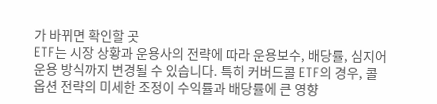가 바뀌면 확인할 곳
ETF는 시장 상황과 운용사의 전략에 따라 운용보수, 배당률, 심지어 운용 방식까지 변경될 수 있습니다. 특히 커버드콜 ETF의 경우, 콜옵션 전략의 미세한 조정이 수익률과 배당률에 큰 영향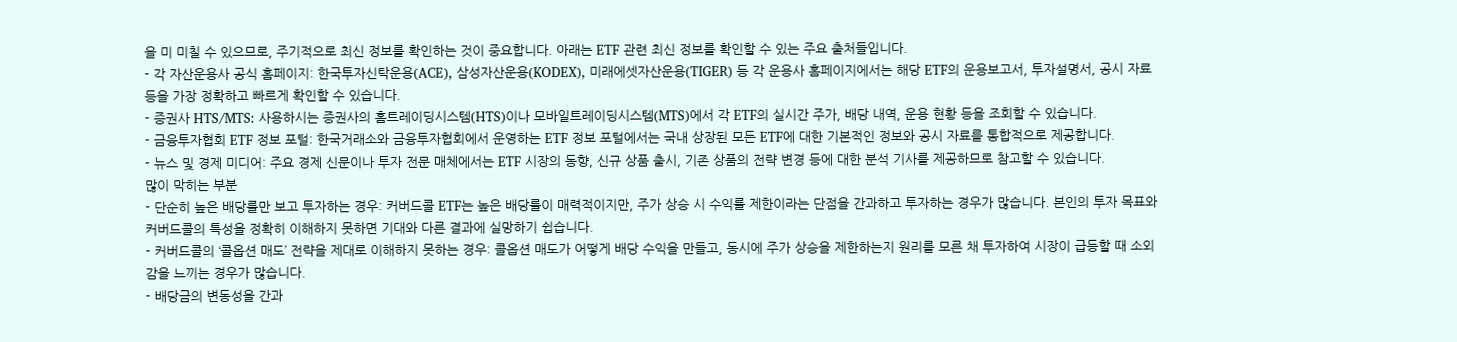을 미 미칠 수 있으므로, 주기적으로 최신 정보를 확인하는 것이 중요합니다. 아래는 ETF 관련 최신 정보를 확인할 수 있는 주요 출처들입니다.
- 각 자산운용사 공식 홈페이지: 한국투자신탁운용(ACE), 삼성자산운용(KODEX), 미래에셋자산운용(TIGER) 등 각 운용사 홈페이지에서는 해당 ETF의 운용보고서, 투자설명서, 공시 자료 등을 가장 정확하고 빠르게 확인할 수 있습니다.
- 증권사 HTS/MTS: 사용하시는 증권사의 홈트레이딩시스템(HTS)이나 모바일트레이딩시스템(MTS)에서 각 ETF의 실시간 주가, 배당 내역, 운용 현황 등을 조회할 수 있습니다.
- 금융투자협회 ETF 정보 포털: 한국거래소와 금융투자협회에서 운영하는 ETF 정보 포털에서는 국내 상장된 모든 ETF에 대한 기본적인 정보와 공시 자료를 통합적으로 제공합니다.
- 뉴스 및 경제 미디어: 주요 경제 신문이나 투자 전문 매체에서는 ETF 시장의 동향, 신규 상품 출시, 기존 상품의 전략 변경 등에 대한 분석 기사를 제공하므로 참고할 수 있습니다.
많이 막히는 부분
- 단순히 높은 배당률만 보고 투자하는 경우: 커버드콜 ETF는 높은 배당률이 매력적이지만, 주가 상승 시 수익률 제한이라는 단점을 간과하고 투자하는 경우가 많습니다. 본인의 투자 목표와 커버드콜의 특성을 정확히 이해하지 못하면 기대와 다른 결과에 실망하기 쉽습니다.
- 커버드콜의 ‘콜옵션 매도’ 전략을 제대로 이해하지 못하는 경우: 콜옵션 매도가 어떻게 배당 수익을 만들고, 동시에 주가 상승을 제한하는지 원리를 모른 채 투자하여 시장이 급등할 때 소외감을 느끼는 경우가 많습니다.
- 배당금의 변동성을 간과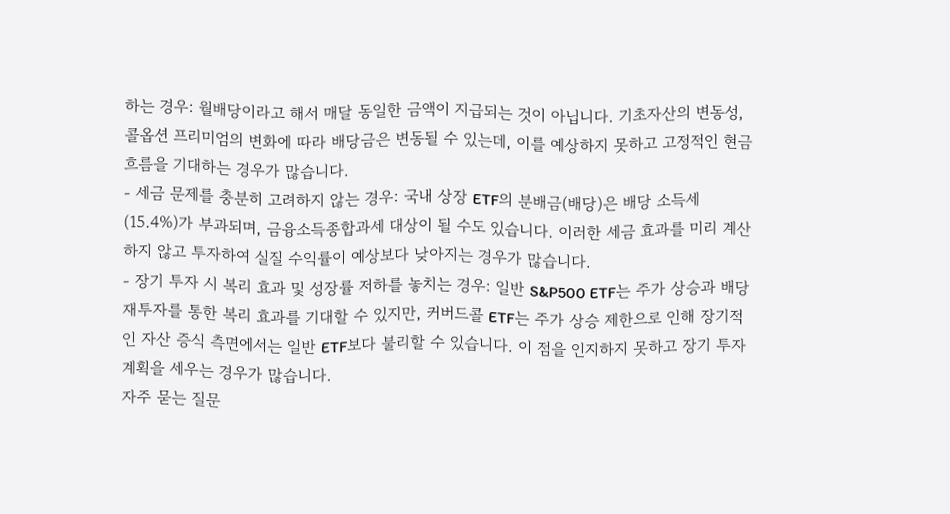하는 경우: 월배당이라고 해서 매달 동일한 금액이 지급되는 것이 아닙니다. 기초자산의 변동성, 콜옵션 프리미엄의 변화에 따라 배당금은 변동될 수 있는데, 이를 예상하지 못하고 고정적인 현금 흐름을 기대하는 경우가 많습니다.
- 세금 문제를 충분히 고려하지 않는 경우: 국내 상장 ETF의 분배금(배당)은 배당 소득세(15.4%)가 부과되며, 금융소득종합과세 대상이 될 수도 있습니다. 이러한 세금 효과를 미리 계산하지 않고 투자하여 실질 수익률이 예상보다 낮아지는 경우가 많습니다.
- 장기 투자 시 복리 효과 및 성장률 저하를 놓치는 경우: 일반 S&P500 ETF는 주가 상승과 배당 재투자를 통한 복리 효과를 기대할 수 있지만, 커버드콜 ETF는 주가 상승 제한으로 인해 장기적인 자산 증식 측면에서는 일반 ETF보다 불리할 수 있습니다. 이 점을 인지하지 못하고 장기 투자 계획을 세우는 경우가 많습니다.
자주 묻는 질문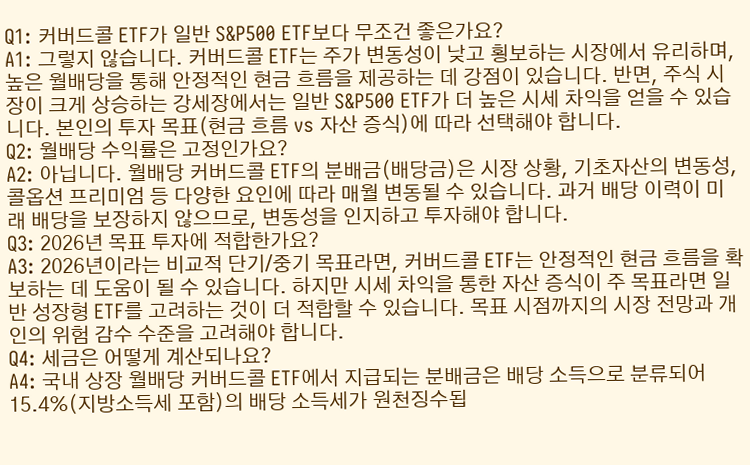Q1: 커버드콜 ETF가 일반 S&P500 ETF보다 무조건 좋은가요?
A1: 그렇지 않습니다. 커버드콜 ETF는 주가 변동성이 낮고 횡보하는 시장에서 유리하며, 높은 월배당을 통해 안정적인 현금 흐름을 제공하는 데 강점이 있습니다. 반면, 주식 시장이 크게 상승하는 강세장에서는 일반 S&P500 ETF가 더 높은 시세 차익을 얻을 수 있습니다. 본인의 투자 목표(현금 흐름 vs 자산 증식)에 따라 선택해야 합니다.
Q2: 월배당 수익률은 고정인가요?
A2: 아닙니다. 월배당 커버드콜 ETF의 분배금(배당금)은 시장 상황, 기초자산의 변동성, 콜옵션 프리미엄 등 다양한 요인에 따라 매월 변동될 수 있습니다. 과거 배당 이력이 미래 배당을 보장하지 않으므로, 변동성을 인지하고 투자해야 합니다.
Q3: 2026년 목표 투자에 적합한가요?
A3: 2026년이라는 비교적 단기/중기 목표라면, 커버드콜 ETF는 안정적인 현금 흐름을 확보하는 데 도움이 될 수 있습니다. 하지만 시세 차익을 통한 자산 증식이 주 목표라면 일반 성장형 ETF를 고려하는 것이 더 적합할 수 있습니다. 목표 시점까지의 시장 전망과 개인의 위험 감수 수준을 고려해야 합니다.
Q4: 세금은 어떻게 계산되나요?
A4: 국내 상장 월배당 커버드콜 ETF에서 지급되는 분배금은 배당 소득으로 분류되어 15.4%(지방소득세 포함)의 배당 소득세가 원천징수됩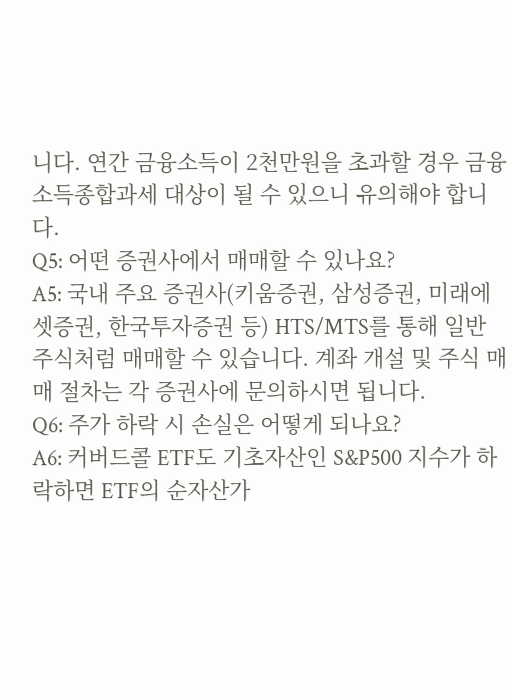니다. 연간 금융소득이 2천만원을 초과할 경우 금융소득종합과세 대상이 될 수 있으니 유의해야 합니다.
Q5: 어떤 증권사에서 매매할 수 있나요?
A5: 국내 주요 증권사(키움증권, 삼성증권, 미래에셋증권, 한국투자증권 등) HTS/MTS를 통해 일반 주식처럼 매매할 수 있습니다. 계좌 개설 및 주식 매매 절차는 각 증권사에 문의하시면 됩니다.
Q6: 주가 하락 시 손실은 어떻게 되나요?
A6: 커버드콜 ETF도 기초자산인 S&P500 지수가 하락하면 ETF의 순자산가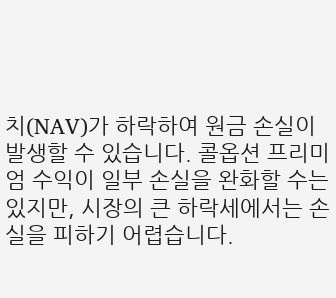치(NAV)가 하락하여 원금 손실이 발생할 수 있습니다. 콜옵션 프리미엄 수익이 일부 손실을 완화할 수는 있지만, 시장의 큰 하락세에서는 손실을 피하기 어렵습니다.